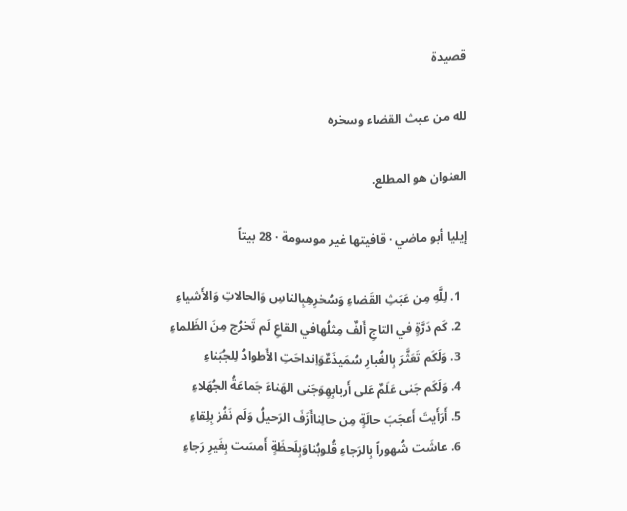قصيدة

لله من عبث القضاء وسخره

العنوان هو المطلع.

إيليا أبو ماضي · قافيتها غير موسومة · 28 بيتاً

  1. لِلَّهِ مِن عَبَثِ القَضاءِ وَسُخرِهِبِالناسِ وَالحالاتِ وَالأَشياءِ
  2. كَم دَرَّةٍ في التاجِ أَلفٌ مِثلُهافي القاعِ لَم تَخرُج مِنَ الظَلماءِ
  3. وَلَكَم تَعَثَّرَ بِالغُبارِ سُمَيذَعٌوَاِنداحَتِ الأَطوادُ لِلجُبَناءِ
  4. وَلَكَم جَنى عَلَمٌ عَلى أَربابِهِوَجَنى الهَناءَ جَماعَةُ الجُهَلاءِ
  5. أَرَأَيتَ أَعجَبَ حالَةٍ مِن حالِناأَزَفَ الرَحيلُ وَلَم نَفُز بِلِقاءِ
  6. عاشَت شُهوراً بِالرَجاءِ قُلوبُناوَبِلَحظَةٍ أَمسَت بِغَيرِ رَجاءِ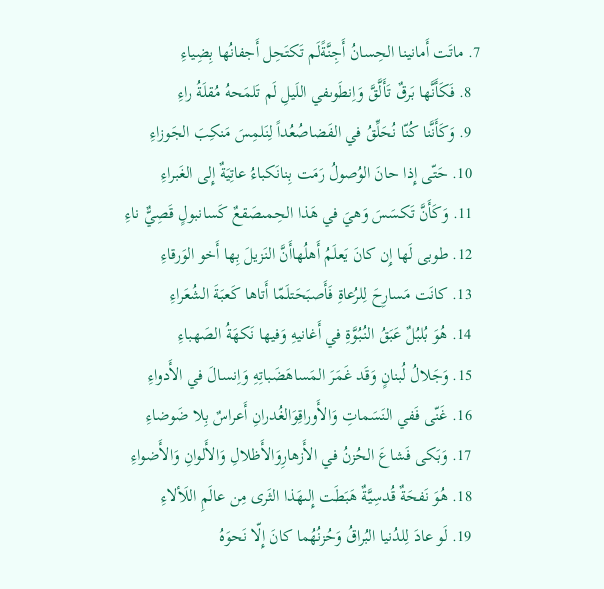7. ماتَت أَمانينا الحِسانُ أَجِنَّةًلَم تَكتَحِل أَجفانُها بِضِياءِ
  8. فَكَأَنَّها بَرقٌ تَأَلَّقَّ وَاِنطَوىفي اللَيلِ لَم تَلمَحهُ مُقلَةُ راءِ
  9. وَكَأَنَّنا كُنّا نُحَلِّقُ في الفَضاصُعُداً لِنَلمِسَ مَنكِبَ الجَوزاءِ
  10. حَتّى إِذا حانَ الوُصولُ رَمَت بِنانَكباءُ عاتِيَةٌ إِلى الغَبراءِ
  11. وَكَأَنَّ تَكسَسَ وَهيَ في هَذا الحِمىصَقعٌ كَسانبولٍ قَصِيٌّ ناءِ
  12. طوبى لَها إِن كانَ يَعلَمُ أَهلُهاأَنَّ النَزيلَ بِها أَخو الوَرقاءِ
  13. كانَت مَسارِحَ لِلرُعاةِ فَأَصبَحَتلَمّا أَتاها كَعبَةَ الشُعَراءِ
  14. هُوَ بُلبُلٌ عَبَقُ النُبُوَّةِ في أَغانيهِ وَفيها نَكهَةُ الصَهباءِ
  15. وَجَلالُ لُبنانٍ وَقَد غَمَرَ المَساهَضَباتِهِ وَاِنسالَ في الأَدواءِ
  16. غَنّى فَفي النَسَماتِ وَالأَوراقِوَالغُدرانِ أَعراسٌ بِلا ضَوضاءِ
  17. وَبَكى فَشاعَ الحُزنُ في الأَزهارِوَالأَظلالِ وَالأَلوانِ وَالأَضواءِ
  18. هُوَ نَفحَةٌ قُدسِيَّةٌ هَبَطَت إِلىهَذا الثَرى مِن عالَمِ اللَألاءِ
  19. لَو عادَ لِلدُنيا البُراقُ وَحُزنُهُما كانَ إِلّا نَحوَهُ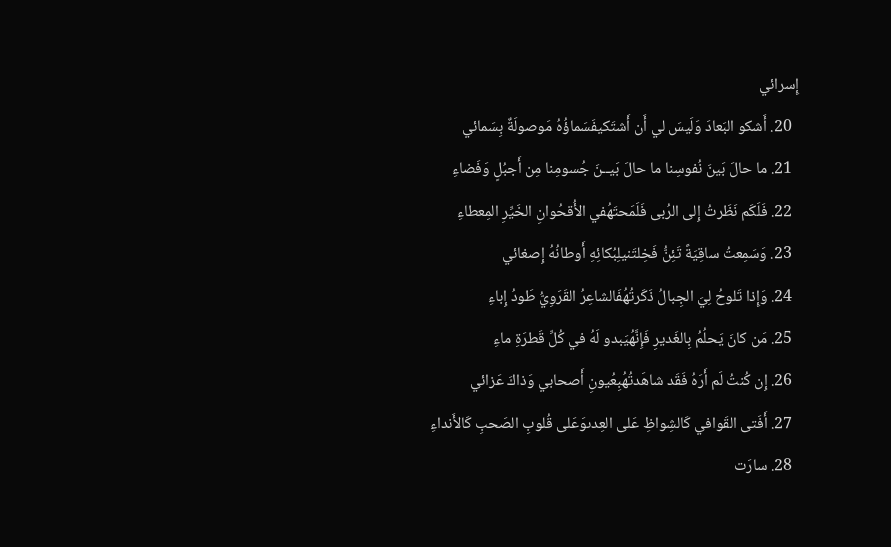إِسرائي
  20. أَشكو البَعادَ وَلَيسَ لي أَن أَشتَكيفَسَماؤُهُ مَوصولَةٌ بِسَمائي
  21. ما حالَ بَينَ نُفوسِنا ما حالَ بَيــنَ جُسومِنا مِن أَجبُلٍ وَفَضاءِ
  22. فَلَكَم نَظَرتُ إِلى الرُبى فَلَمَحتَهُفي الأُقحُوانِ الخَيِّرِ المِعطاءِ
  23. وَسَمِعتُ ساقِيَةً تَئِنُّ فَخِلتَنيلِبُكائِهِ أَوطانُهُ إِصغائي
  24. وَإِذا تَلوحُ لِيَ الجِبالُ ذَكَرتُهُفَالشاعِرُ القَرَوِيُّ طَودُ إِباءِ
  25. مَن كانَ يَحلُمُ بِالغَديرِ فَإِنَّهُيَبدو لَهُ في كُلِّ قَطرَةِ ماءِ
  26. إِن كُنتُ لَم أَرَهُ فَقَد شاهَدتُهُبِعُيونِ أَصحابي وَذاكَ عَزائي
  27. أَفَتى القَوافي كَالشِواظِ عَلى العِدىوَعَلى قُلوبِ الصَحبِ كَالأَنداءِ
  28. سارَت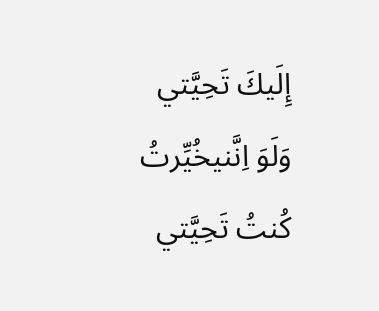إِلَيكَ تَحِيَّتي وَلَوَ اِنَّنيخُيِّرتُ كُنتُ تَحِيَّتي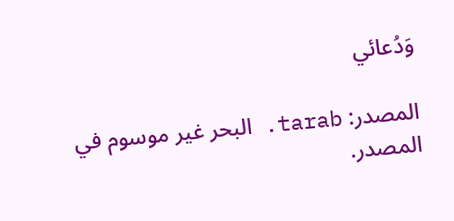وَدُعائي

المصدر: tarab. البحر غير موسوم في المصدر.